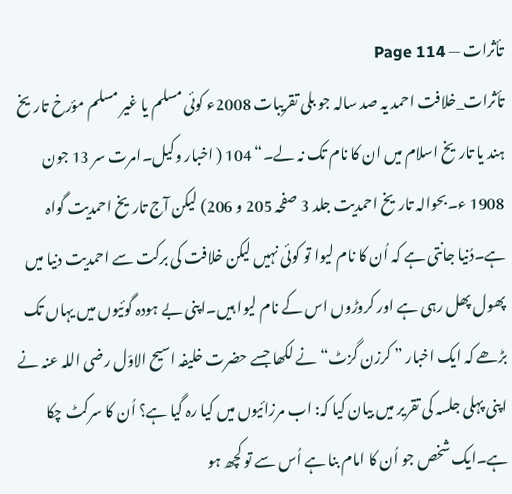تأثرات — Page 114
تأثرات_خلافت احمد یہ صد سالہ جو بلی تقریبات 2008ء کوئی مسلم یا غیر مسلم مؤرخ تاریخ ہند یا تاریخ اسلام میں ان کا نام تک نہ لے۔“ 104 ( اخبار وکیل۔امرت سر 13 جون 1908 ء۔بحوالہ تاریخ احمدیت جلد 3 صفحہ 205 و 206) لیکن آج تاریخ احمدیت گواہ ہے۔دُنیا جانتی ہے کہ اُن کا نام لیوا تو کوئی نہیں لیکن خلافت کی برکت سے احمدیت دنیا میں پھول پھل رہی ہے اور کروڑوں اس کے نام لیوا ہیں۔اپنی بے ہودہ گوئیوں میں یہاں تک بڑھے کہ ایک اخبار ” کرزن گزٹ“ نے لکھا جسے حضرت خلیفہ اسیح الاوّل رضی اللہ عنہ نے اپنی پہلی جلسہ کی تقریر میں بیان کیا کہ: اب مرزائیوں میں کیا رہ گیا ہے؟ اُن کا سرکٹ چکا ہے۔ایک شخص جو اُن کا امام بنا ہے اُس سے تو کچھ ہو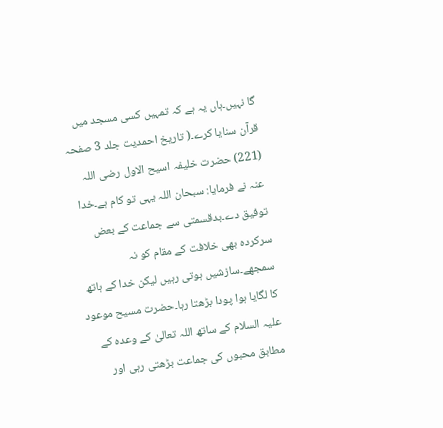گا نہیں۔ہاں یہ ہے کہ تمہیں کسی مسجد میں قرآن سنایا کرے۔( تاریخ احمدیت جلد 3 صفحہ (221) حضرت خلیفہ اسیح الاول رضی اللہ عنہ نے فرمایا: سبحان اللہ یہی تو کام ہے۔خدا توفیق دے۔بدقسمتی سے جماعت کے بعض سرکردہ بھی خلافت کے مقام کو نہ سمجھے۔سازشیں ہوتی رہیں لیکن خدا کے ہاتھ کا لگایا ہوا پودا بڑھتا رہا۔حضرت مسیح موعود علیہ السلام کے ساتھ اللہ تعالیٰ کے وعدہ کے مطابق محبوں کی جماعت بڑھتی رہی اور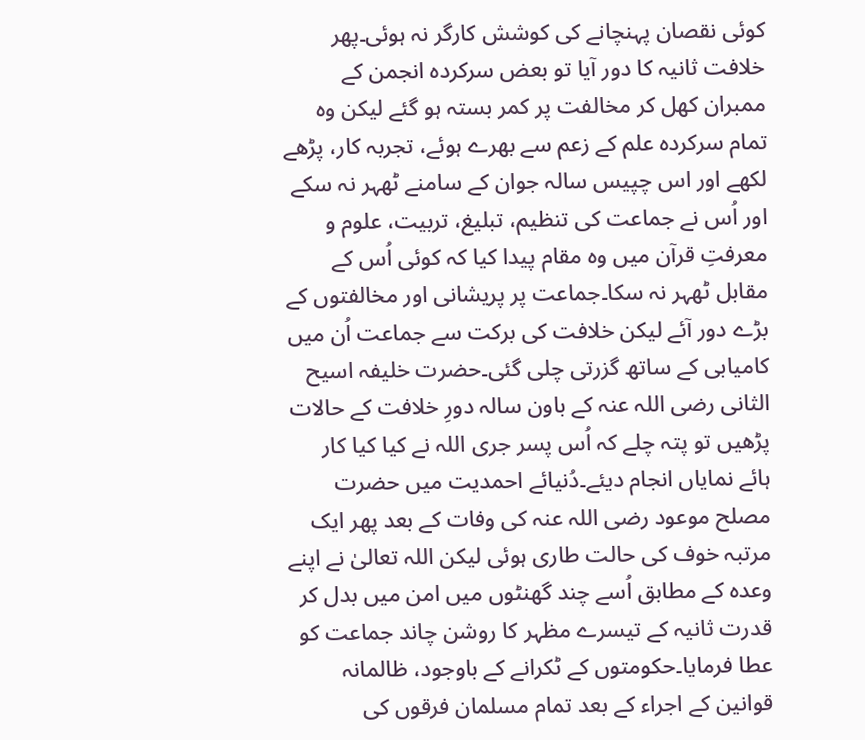کوئی نقصان پہنچانے کی کوشش کارگر نہ ہوئی۔پھر خلافت ثانیہ کا دور آیا تو بعض سرکردہ انجمن کے ممبران کھل کر مخالفت پر کمر بستہ ہو گئے لیکن وہ تمام سرکردہ علم کے زعم سے بھرے ہوئے، تجربہ کار، پڑھے لکھے اور اس چپیس سالہ جوان کے سامنے ٹھہر نہ سکے اور اُس نے جماعت کی تنظیم، تبلیغ، تربیت، علوم و معرفتِ قرآن میں وہ مقام پیدا کیا کہ کوئی اُس کے مقابل ٹھہر نہ سکا۔جماعت پر پریشانی اور مخالفتوں کے بڑے دور آئے لیکن خلافت کی برکت سے جماعت اُن میں کامیابی کے ساتھ گزرتی چلی گئی۔حضرت خلیفہ اسیح الثانی رضی اللہ عنہ کے باون سالہ دورِ خلافت کے حالات پڑھیں تو پتہ چلے کہ اُس پسر جری اللہ نے کیا کیا کار ہائے نمایاں انجام دیئے۔دُنیائے احمدیت میں حضرت مصلح موعود رضی اللہ عنہ کی وفات کے بعد پھر ایک مرتبہ خوف کی حالت طاری ہوئی لیکن اللہ تعالیٰ نے اپنے وعدہ کے مطابق اُسے چند گھنٹوں میں امن میں بدل کر قدرت ثانیہ کے تیسرے مظہر کا روشن چاند جماعت کو عطا فرمایا۔حکومتوں کے ٹکرانے کے باوجود، ظالمانہ قوانین کے اجراء کے بعد تمام مسلمان فرقوں کی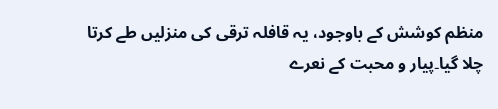منظم کوشش کے باوجود، یہ قافلہ ترقی کی منزلیں طے کرتا چلا گیا۔پیار و محبت کے نعرے